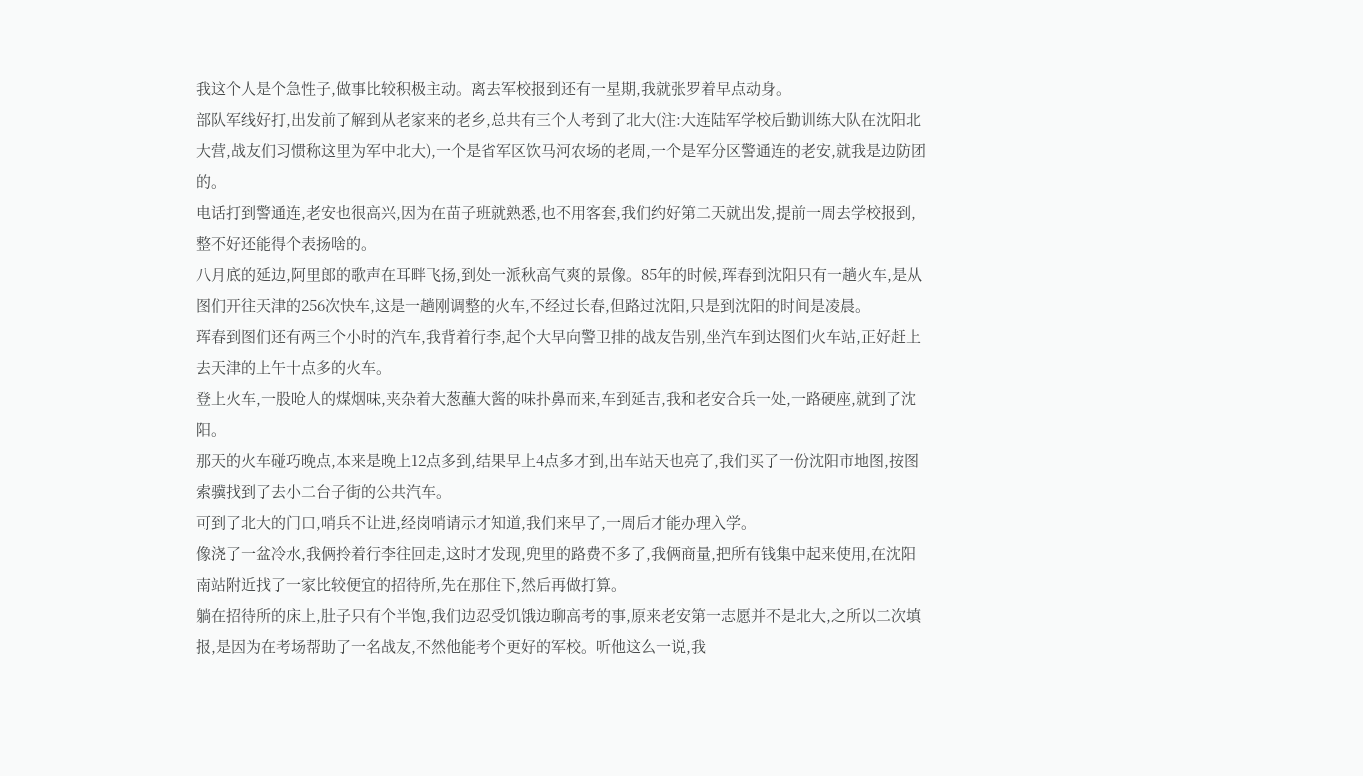我这个人是个急性子,做事比较积极主动。离去军校报到还有一星期,我就张罗着早点动身。
部队军线好打,出发前了解到从老家来的老乡,总共有三个人考到了北大(注:大连陆军学校后勤训练大队在沈阳北大营,战友们习惯称这里为军中北大),一个是省军区饮马河农场的老周,一个是军分区警通连的老安,就我是边防团的。
电话打到警通连,老安也很高兴,因为在苗子班就熟悉,也不用客套,我们约好第二天就出发,提前一周去学校报到,整不好还能得个表扬啥的。
八月底的延边,阿里郎的歌声在耳畔飞扬,到处一派秋高气爽的景像。85年的时候,珲春到沈阳只有一趟火车,是从图们开往天津的256次快车,这是一趟刚调整的火车,不经过长春,但路过沈阳,只是到沈阳的时间是凌晨。
珲春到图们还有两三个小时的汽车,我背着行李,起个大早向警卫排的战友告别,坐汽车到达图们火车站,正好赶上去天津的上午十点多的火车。
登上火车,一股呛人的煤烟味,夹杂着大葱蘸大酱的味扑鼻而来,车到延吉,我和老安合兵一处,一路硬座,就到了沈阳。
那天的火车碰巧晚点,本来是晚上12点多到,结果早上4点多才到,出车站天也亮了,我们买了一份沈阳市地图,按图索骥找到了去小二台子街的公共汽车。
可到了北大的门口,哨兵不让进,经岗哨请示才知道,我们来早了,一周后才能办理入学。
像浇了一盆冷水,我俩拎着行李往回走,这时才发现,兜里的路费不多了,我俩商量,把所有钱集中起来使用,在沈阳南站附近找了一家比较便宜的招待所,先在那住下,然后再做打算。
躺在招待所的床上,肚子只有个半饱,我们边忍受饥饿边聊高考的事,原来老安第一志愿并不是北大,之所以二次填报,是因为在考场帮助了一名战友,不然他能考个更好的军校。听他这么一说,我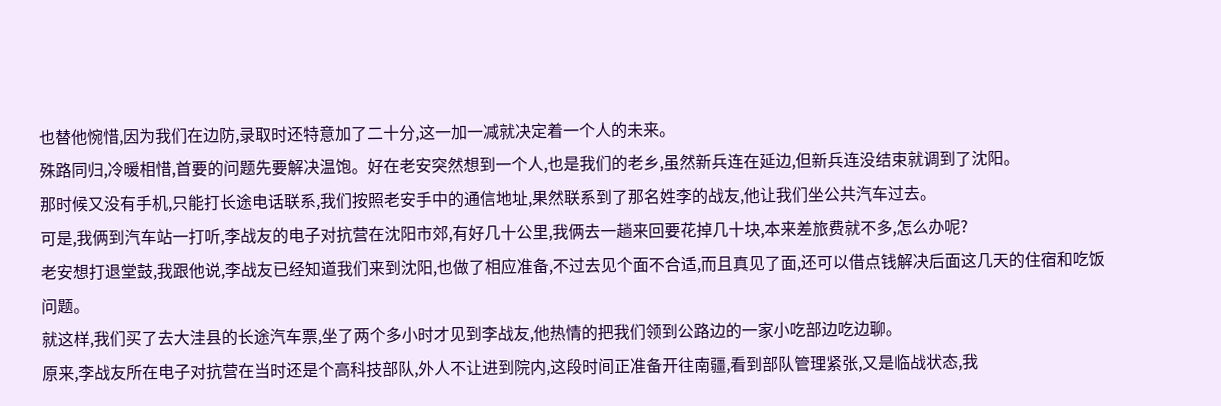也替他惋惜,因为我们在边防,录取时还特意加了二十分,这一加一减就决定着一个人的未来。
殊路同归,冷暖相惜,首要的问题先要解决温饱。好在老安突然想到一个人,也是我们的老乡,虽然新兵连在延边,但新兵连没结束就调到了沈阳。
那时候又没有手机,只能打长途电话联系,我们按照老安手中的通信地址,果然联系到了那名姓李的战友,他让我们坐公共汽车过去。
可是,我俩到汽车站一打听,李战友的电子对抗营在沈阳市郊,有好几十公里,我俩去一趟来回要花掉几十块,本来差旅费就不多,怎么办呢?
老安想打退堂鼓,我跟他说,李战友已经知道我们来到沈阳,也做了相应准备,不过去见个面不合适,而且真见了面,还可以借点钱解决后面这几天的住宿和吃饭问题。
就这样,我们买了去大洼县的长途汽车票,坐了两个多小时才见到李战友,他热情的把我们领到公路边的一家小吃部边吃边聊。
原来,李战友所在电子对抗营在当时还是个高科技部队,外人不让进到院内,这段时间正准备开往南疆,看到部队管理紧张,又是临战状态,我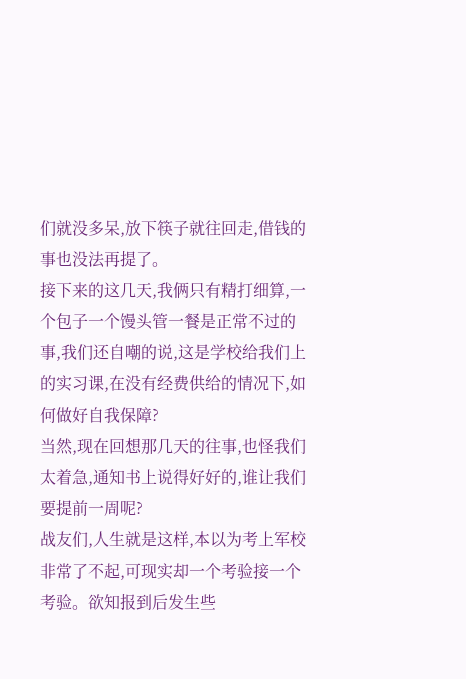们就没多呆,放下筷子就往回走,借钱的事也没法再提了。
接下来的这几天,我俩只有精打细算,一个包子一个馒头管一餐是正常不过的事,我们还自嘲的说,这是学校给我们上的实习课,在没有经费供给的情况下,如何做好自我保障?
当然,现在回想那几天的往事,也怪我们太着急,通知书上说得好好的,谁让我们要提前一周呢?
战友们,人生就是这样,本以为考上军校非常了不起,可现实却一个考验接一个考验。欲知报到后发生些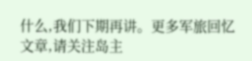什么,我们下期再讲。更多军旅回忆文章,请关注岛主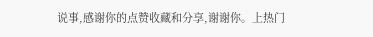说事,感谢你的点赞收藏和分享,谢谢你。上热门